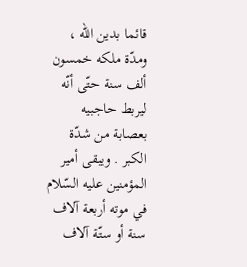قائما بدين الله ، ومدّة ملكه خمسون ألف سنة حتّى أنّه ليربط حاجبيه بعصابة من شدّة الكبر . ويبقى أمير المؤمنين عليه السّلام في موته أربعة آلاف سنة أو ستّة آلاف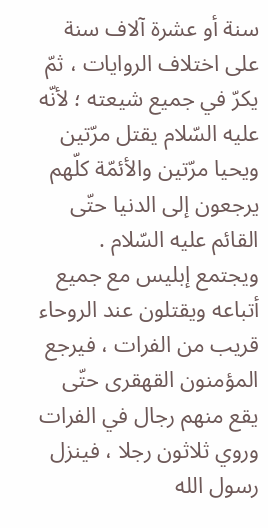سنة أو عشرة آلاف سنة على اختلاف الروايات ، ثمّ يكرّ في جميع شيعته ؛ لأنّه عليه السّلام يقتل مرّتين ويحيا مرّتين والأئمّة كلّهم يرجعون إلى الدنيا حتّى القائم عليه السّلام .
ويجتمع إبليس مع جميع أتباعه ويقتلون عند الروحاء قريب من الفرات ، فيرجع المؤمنون القهقرى حتّى يقع منهم رجال في الفرات وروي ثلاثون رجلا ، فينزل رسول الله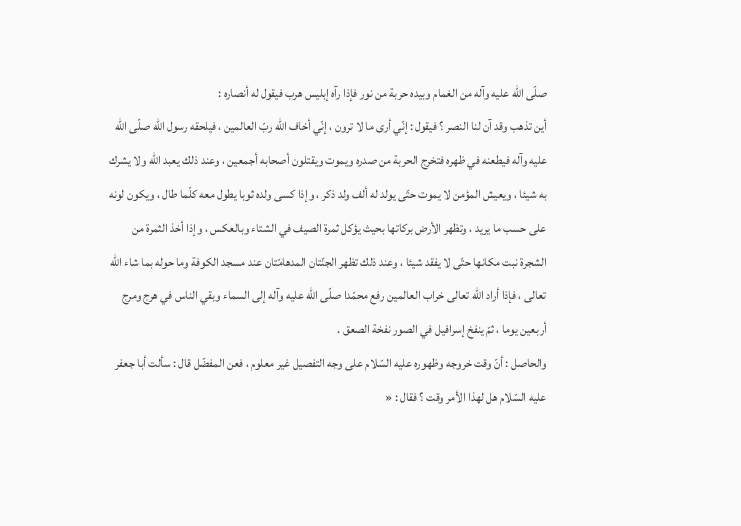صلّى اللّه عليه وآله من الغمام وبيده حربة من نور فإذا رآه إبليس هرب فيقول له أنصاره :
أين تذهب وقد آن لنا النصر ؟ فيقول : إنّي أرى ما لا ترون ، إنّي أخاف الله ربّ العالمين ، فيلحقه رسول الله صلّى اللّه عليه وآله فيطعنه في ظهره فتخرج الحربة من صدره ويموت ويقتلون أصحابه أجمعين ، وعند ذلك يعبد الله ولا يشرك به شيئا ، ويعيش المؤمن لا يموت حتّى يولد له ألف ولد ذكر ، وإذا كسى ولده ثوبا يطول معه كلّما طال ، ويكون لونه على حسب ما يريد ، وتظهر الأرض بركاتها بحيث يؤكل ثمرة الصيف في الشتاء وبالعكس ، وإذا أخذ الثمرة من الشجرة نبت مكانها حتّى لا يفقد شيئا ، وعند ذلك تظهر الجنّتان المدهامّتان عند مسجد الكوفة وما حوله بما شاء الله تعالى ، فإذا أراد الله تعالى خراب العالمين رفع محمّدا صلّى اللّه عليه وآله إلى السماء وبقي الناس في هرج ومرج أربعين يوما ، ثمّ ينفخ إسرافيل في الصور نفخة الصعق .
والحاصل : أنّ وقت خروجه وظهوره عليه السّلام على وجه التفصيل غير معلوم ، فعن المفضّل قال : سألت أبا جعفر عليه السّلام هل لهذا الأمر وقت ؟ فقال : «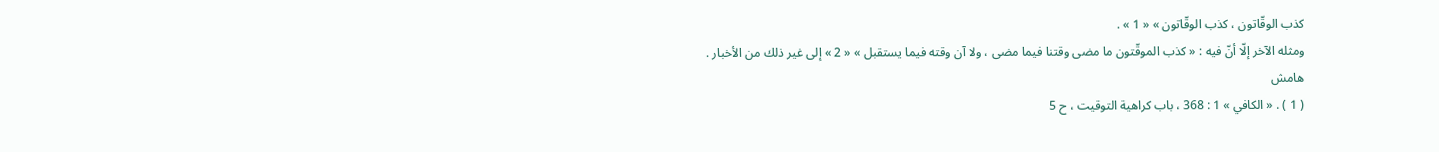كذب الوقّاتون ، كذب الوقّاتون » « 1 » .
ومثله الآخر إلّا أنّ فيه : « كذب الموقّتون ما مضى وقتنا فيما مضى ، ولا آن وقته فيما يستقبل » « 2 » إلى غير ذلك من الأخبار .
هامش
( 1 ) . « الكافي » 1 : 368 ، باب كراهية التوقيت ، ح 5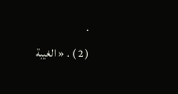.
( 2 ) . « الغيبة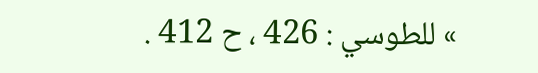» للطوسي : 426 ، ح 412 .